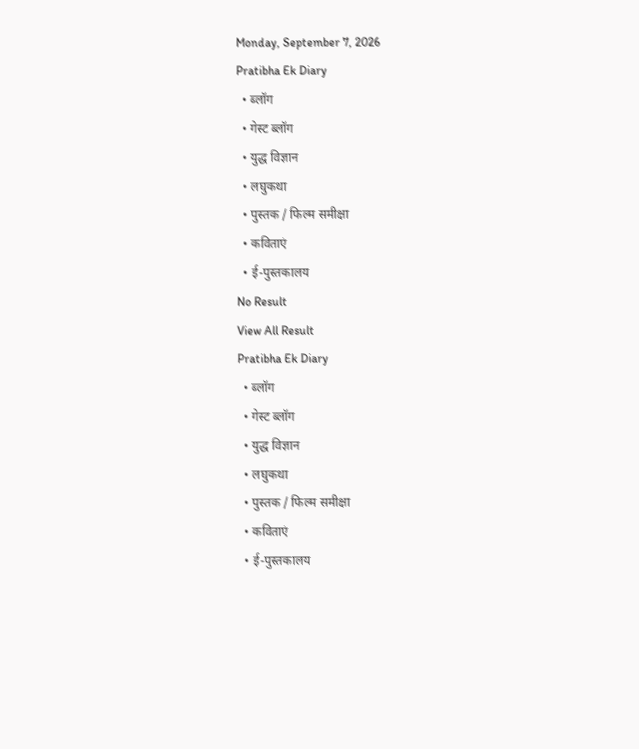Monday, September 7, 2026
Pratibha Ek Diary
  • ब्लॉग
  • गेस्ट ब्लॉग
  • युद्ध विज्ञान
  • लघुकथा
  • पुस्तक / फिल्म समीक्षा
  • कविताएं
  • ई-पुस्तकालय
No Result
View All Result
Pratibha Ek Diary
  • ब्लॉग
  • गेस्ट ब्लॉग
  • युद्ध विज्ञान
  • लघुकथा
  • पुस्तक / फिल्म समीक्षा
  • कविताएं
  • ई-पुस्तकालय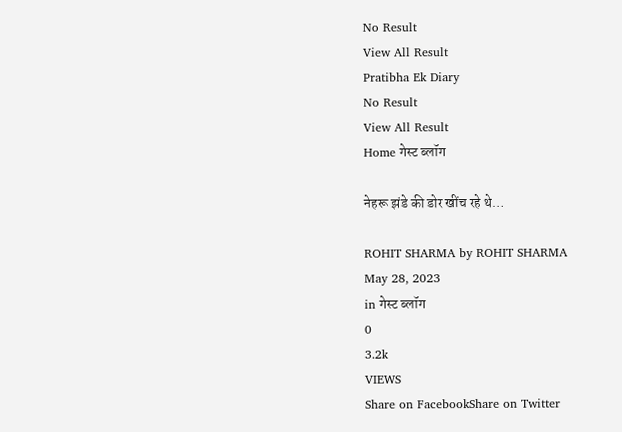No Result
View All Result
Pratibha Ek Diary
No Result
View All Result
Home गेस्ट ब्लॉग

नेहरू झंडे की डोर खींच रहे थे…

ROHIT SHARMA by ROHIT SHARMA
May 28, 2023
in गेस्ट ब्लॉग
0
3.2k
VIEWS
Share on FacebookShare on Twitter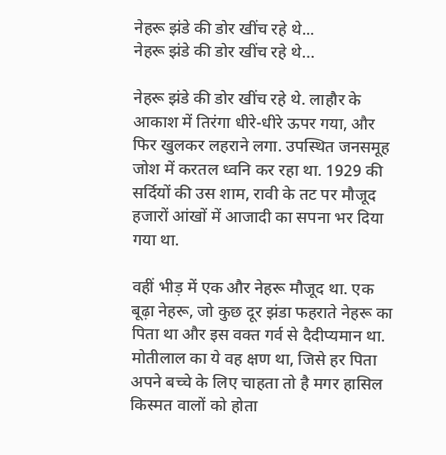नेहरू झंडे की डोर खींच रहे थे...
नेहरू झंडे की डोर खींच रहे थे…

नेहरू झंडे की डोर खींच रहे थे. लाहौर के आकाश में तिरंगा धीरे-धीरे ऊपर गया, और फिर खुलकर लहराने लगा. उपस्थित जनसमूह जोश में करतल ध्वनि कर रहा था. 1929 की सर्दियों की उस शाम, रावी के तट पर मौजूद हजारों आंखों में आजादी का सपना भर दिया गया था.

वहीं भीड़ में एक और नेहरू मौजूद था. एक बूढ़ा नेहरू, जो कुछ दूर झंडा फहराते नेहरू का पिता था और इस वक्त गर्व से दैदीप्यमान था. मोतीलाल का ये वह क्षण था, जिसे हर पिता अपने बच्चे के लिए चाहता तो है मगर हासिल किस्मत वालों को होता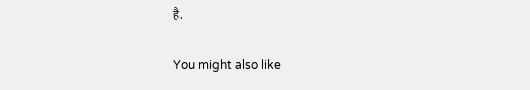है.

You might also like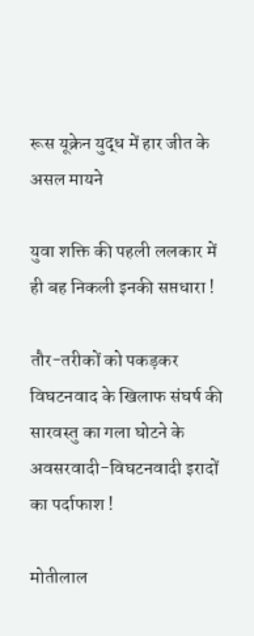रूस यूक्रेन युद्ध में हार जीत के असल मायने

युवा शक्ति की पहली ललकार में ही बह निकली इनकी सप्तधारा !

तौर-तरीकों को पकड़कर विघटनवाद के खिलाफ संघर्ष की सारवस्तु का गला घोटने के अवसरवादी-विघटनवादी इरादों का पर्दाफाश !

मोतीलाल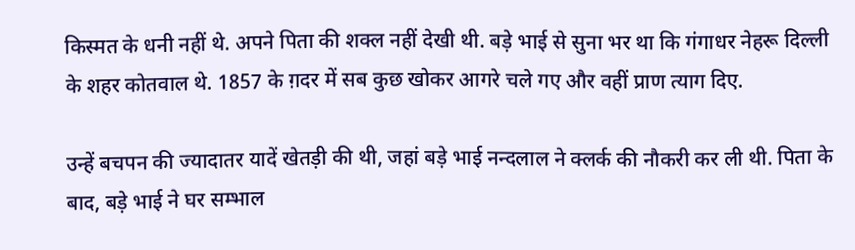किस्मत के धनी नहीं थे. अपने पिता की शक्ल नहीं देखी थी. बड़े भाई से सुना भर था कि गंगाधर नेहरू दिल्ली के शहर कोतवाल थे. 1857 के ग़दर में सब कुछ खोकर आगरे चले गए और वहीं प्राण त्याग दिए.

उन्हें बचपन की ज्यादातर यादें खेतड़ी की थी, जहां बड़े भाई नन्दलाल ने क्लर्क की नौकरी कर ली थी. पिता के बाद, बड़े भाई ने घर सम्भाल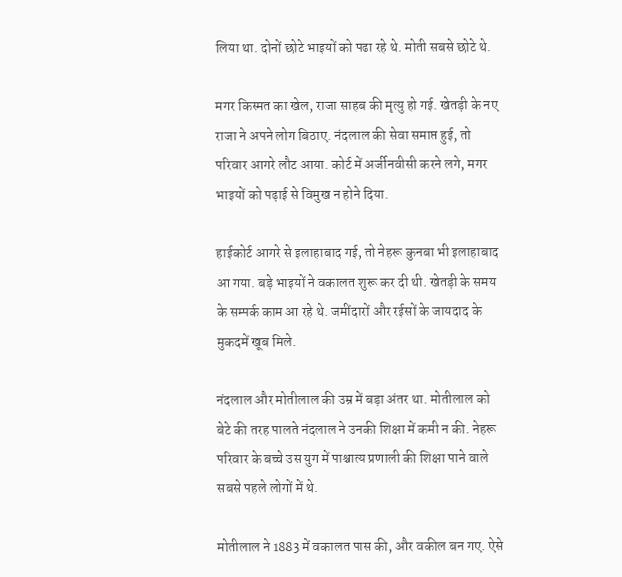लिया था. दोनों छोटे भाइयों को पढा रहे थे. मोती सबसे छोटे थे.

मगर किस्मत का खेल, राजा साहब की मृत्यु हो गई. खेतड़ी के नए राजा ने अपने लोग बिठाए. नंदलाल की सेवा समाप्त हुई, तो परिवार आगरे लौट आया. कोर्ट में अर्जीनवीसी करने लगे, मगर भाइयों को पढ़ाई से विमुख न होने दिया.

हाईकोर्ट आगरे से इलाहाबाद गई, तो नेहरू कुनबा भी इलाहाबाद आ गया. बड़े भाइयों ने वकालत शुरू कर दी थी. खेतड़ी के समय के सम्पर्क काम आ रहे थे. जमींदारों और रईसों के जायदाद के मुकदमें खूब मिले.

नंदलाल और मोतीलाल की उम्र में बड़ा अंतर था. मोतीलाल को बेटे की तरह पालते नंदलाल ने उनकी शिक्षा में कमी न की. नेहरू परिवार के बच्चे उस युग में पाश्चात्य प्रणाली की शिक्षा पाने वाले सबसे पहले लोगों में थे.

मोतीलाल ने 1883 में वकालत पास की, और वकील बन गए. ऐसे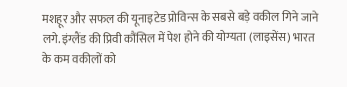मशहूर और सफल की यूनाइटेड प्रोविन्स के सबसे बड़े वकील गिने जाने लगे. इंग्लैंड की प्रिवी कौंसिल में पेश होने की योग्यता (लाइसेंस) भारत के कम वकीलों को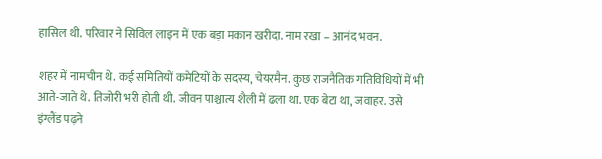हासिल थी. परिवार ने सिविल लाइन में एक बड़ा मकान खरीदा. नाम रखा – आनंद भवन.

शहर में नामचीन थे. कई समितियों कमेटियों के सदस्य, चेयरमैन. कुछ राजनैतिक गतिविधियों में भी आते-जाते थे. तिजोरी भरी होती थी. जीवन पाश्चात्य शैली में ढला था. एक बेटा था, जवाहर. उसे इंग्लैंड पढ़ने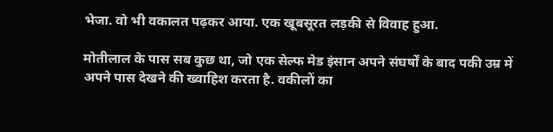भेजा. वो भी वकालत पढ़कर आया. एक खूबसूरत लड़की से विवाह हुआ.

मोतीलाल के पास सब कुछ था, जो एक सेल्फ मेड इंसान अपने संघर्षों के बाद पकी उम्र में अपने पास देखने की ख्वाहिश करता है. वकीलों का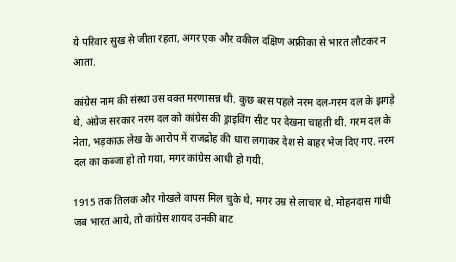ये परिवार सुख से जीता रहता, अगर एक और वकील दक्षिण अफ्रीका से भारत लौटकर न आता.

कांग्रेस नाम की संस्था उस वक्त मरणासन्न थी. कुछ बरस पहले नरम दल-गरम दल के झगड़े थे. अंग्रेज सरकार नरम दल को कांग्रेस की ड्राइविंग सीट पर देखना चाहती थी. गरम दल के नेता, भड़काऊ लेख के आरोप में राजद्रोह की धारा लगाकर देश से बाहर भेज दिए गए. नरम दल का कब्जा हो तो गया, मगर कांग्रेस आधी हो गयी.

1915 तक तिलक और गोखले वापस मिल चुके थे, मगर उम्र से लाचार थे. मोहनदास गांधी जब भारत आये, तो कांग्रेस शायद उनकी बाट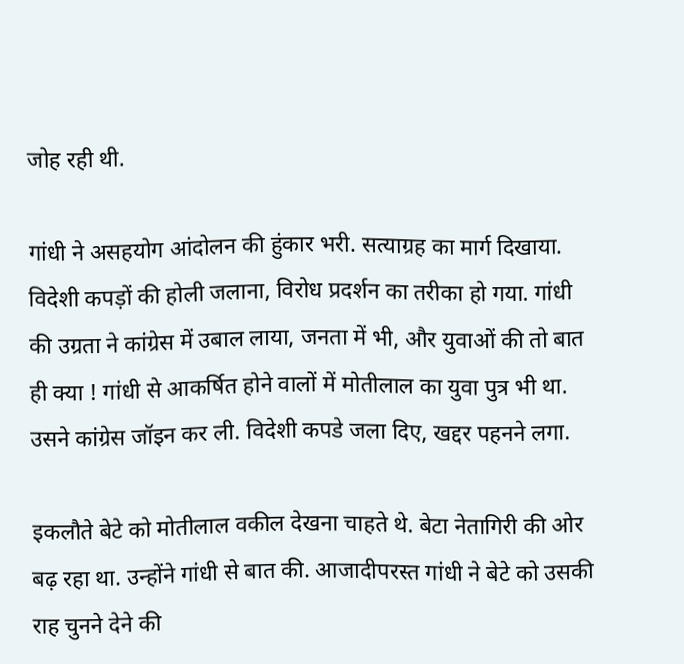जोह रही थी.

गांधी ने असहयोग आंदोलन की हुंकार भरी. सत्याग्रह का मार्ग दिखाया. विदेशी कपड़ों की होली जलाना, विरोध प्रदर्शन का तरीका हो गया. गांधी की उग्रता ने कांग्रेस में उबाल लाया, जनता में भी, और युवाओं की तो बात ही क्या ! गांधी से आकर्षित होने वालों में मोतीलाल का युवा पुत्र भी था. उसने कांग्रेस जॉइन कर ली. विदेशी कपडे जला दिए, खद्दर पहनने लगा.

इकलौते बेटे को मोतीलाल वकील देखना चाहते थे. बेटा नेतागिरी की ओर बढ़ रहा था. उन्होंने गांधी से बात की. आजादीपरस्त गांधी ने बेटे को उसकी राह चुनने देने की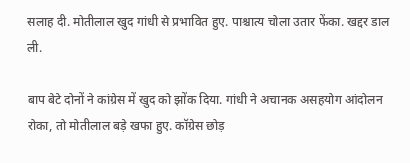सलाह दी. मोतीलाल खुद गांधी से प्रभावित हुए. पाश्चात्य चोला उतार फेंका. खद्दर डाल ली.

बाप बेटे दोनों ने कांग्रेस में खुद को झोंक दिया. गांधी ने अचानक असहयोग आंदोलन रोका, तो मोतीलाल बड़े खफा हुए. कॉग्रेस छोड़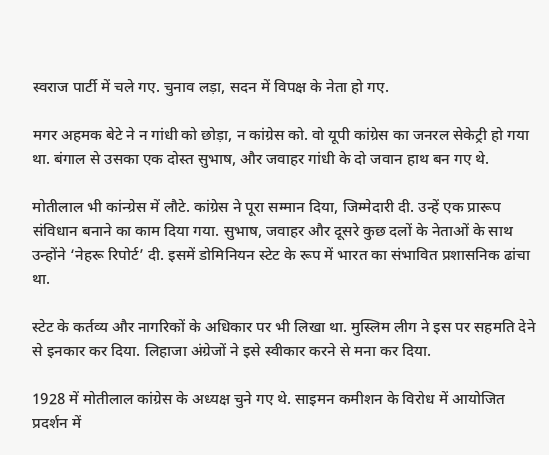स्वराज पार्टी में चले गए. चुनाव लड़ा, सदन में विपक्ष के नेता हो गए.

मगर अहमक बेटे ने न गांधी को छोड़ा, न कांग्रेस को. वो यूपी कांग्रेस का जनरल सेकेट्री हो गया था. बंगाल से उसका एक दोस्त सुभाष, और जवाहर गांधी के दो जवान हाथ बन गए थे.

मोतीलाल भी कांन्ग्रेस में लौटे. कांग्रेस ने पूरा सम्मान दिया, जिम्मेदारी दी. उन्हें एक प्रारूप संविधान बनाने का काम दिया गया. सुभाष, जवाहर और दूसरे कुछ दलों के नेताओं के साथ उन्होंने ‘नेहरू रिपोर्ट’ दी. इसमें डोमिनियन स्टेट के रूप में भारत का संभावित प्रशासनिक ढांचा था.

स्टेट के कर्तव्य और नागरिकों के अधिकार पर भी लिखा था. मुस्लिम लीग ने इस पर सहमति देने से इनकार कर दिया. लिहाजा अंग्रेजों ने इसे स्वीकार करने से मना कर दिया.

1928 में मोतीलाल कांग्रेस के अध्यक्ष चुने गए थे. साइमन कमीशन के विरोध में आयोजित प्रदर्शन में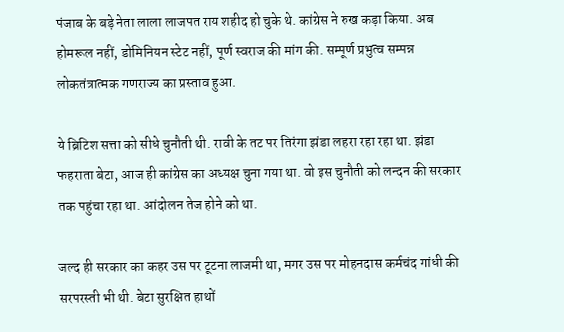पंजाब के बड़े नेता लाला लाजपत राय शहीद हो चुके थे. कांग्रेस ने रुख कड़ा किया. अब होमरूल नहीं, डोमिनियन स्टेट नहीं, पूर्ण स्वराज की मांग की. सम्पूर्ण प्रभुत्व सम्पन्न लोकतंत्रात्मक गणराज्य का प्रस्ताव हुआ.

ये ब्रिटिश सत्ता को सीधे चुनौती थी. रावी के तट पर तिरंगा झंडा लहरा रहा रहा था. झंडा फहराता बेटा, आज ही कांग्रेस का अध्यक्ष चुना गया था. वो इस चुनौती को लन्दन की सरकार तक पहुंचा रहा था. आंदोलन तेज होने को था.

जल्द ही सरकार का कहर उस पर टूटना लाजमी था, मगर उस पर मोहनदास कर्मचंद गांधी की सरपरस्ती भी थी. बेटा सुरक्षित हाथों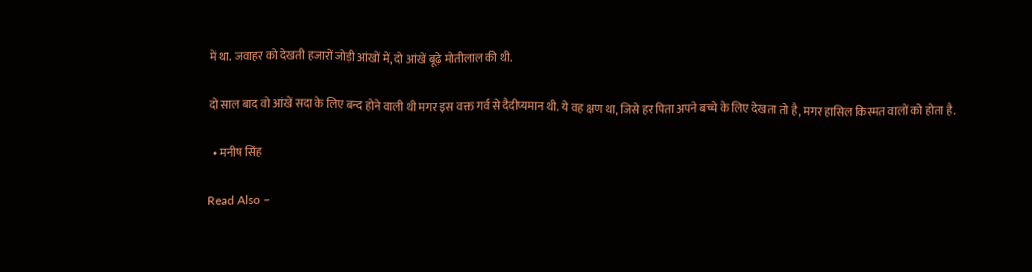में था. जवाहर को देखती हजारों जोड़ी आंखों में, दो आंखें बूढ़े मोतीलाल की थी.

दो साल बाद वो आंखें सदा के लिए बन्द होने वाली थी मगर इस वक्त गर्व से दैदीप्यमान थी. ये वह क्षण था, जिसे हर पिता अपने बच्चे के लिए देखता तो है, मगर हासिल किस्मत वालों को होता है.

  • मनीष सिंह

Read Also –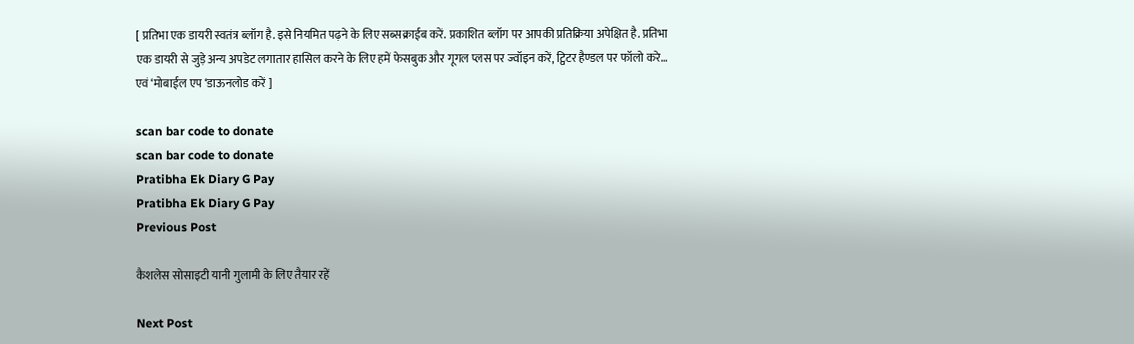[ प्रतिभा एक डायरी स्वतंत्र ब्लॉग है. इसे नियमित पढ़ने के लिए सब्सक्राईब करें. प्रकाशित ब्लॉग पर आपकी प्रतिक्रिया अपेक्षित है. प्रतिभा एक डायरी से जुड़े अन्य अपडेट लगातार हासिल करने के लिए हमें फेसबुक और गूगल प्लस पर ज्वॉइन करें, ट्विटर हैण्डल पर फॉलो करे… एवं ‘मोबाईल एप ‘डाऊनलोड करें ]

scan bar code to donate
scan bar code to donate
Pratibha Ek Diary G Pay
Pratibha Ek Diary G Pay
Previous Post

कैशलेस सोसाइटी यानी गुलामी के लिए तैयार रहें

Next Post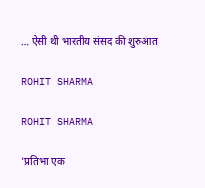… ऐसी थी भारतीय संसद की शुरुआत

ROHIT SHARMA

ROHIT SHARMA

'प्रतिभा एक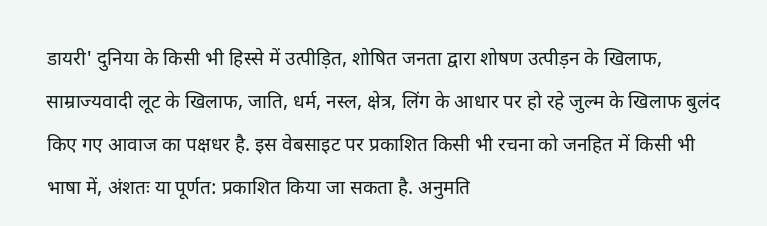डायरी' दुनिया के किसी भी हिस्से में उत्पीड़ित, शोषित जनता द्वारा शोषण उत्पीड़न के खिलाफ, साम्राज्यवादी लूट के खिलाफ, जाति, धर्म, नस्ल, क्षेत्र, लिंग के आधार पर हो रहे जुल्म के खिलाफ बुलंद किए गए आवाज का पक्षधर है. इस वेबसाइट पर प्रकाशित किसी भी रचना को जनहित में किसी भी भाषा में, अंशतः या पूर्णत: प्रकाशित किया जा सकता है. अनुमति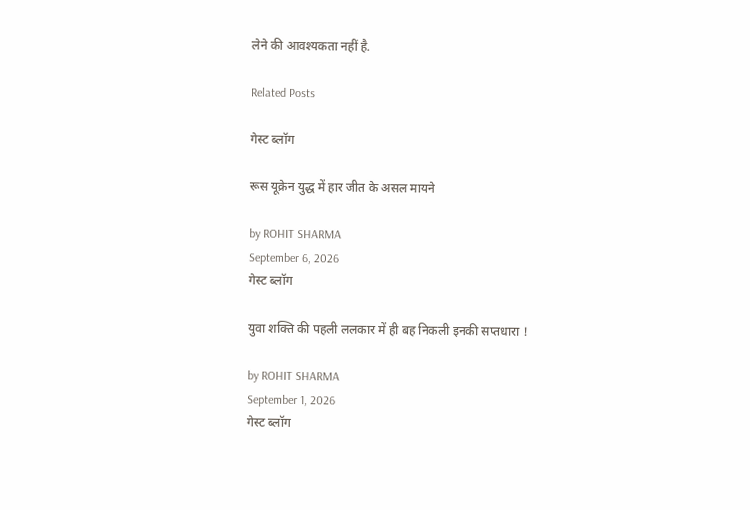लेने की आवश्यकता नहीं है.

Related Posts

गेस्ट ब्लॉग

रूस यूक्रेन युद्ध में हार जीत के असल मायने

by ROHIT SHARMA
September 6, 2026
गेस्ट ब्लॉग

युवा शक्ति की पहली ललकार में ही बह निकली इनकी सप्तधारा !

by ROHIT SHARMA
September 1, 2026
गेस्ट ब्लॉग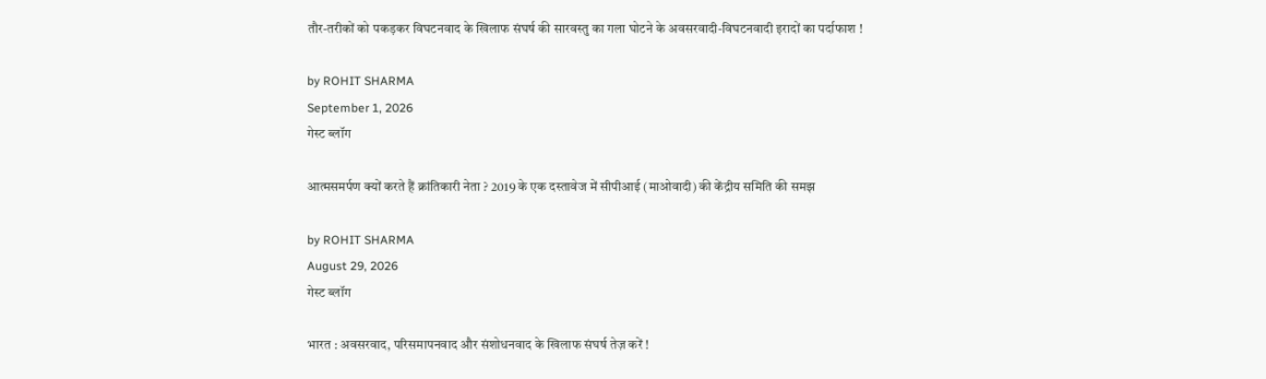तौर-तरीकों को पकड़कर विघटनवाद के खिलाफ संघर्ष की सारवस्तु का गला घोटने के अवसरवादी-विघटनवादी इरादों का पर्दाफाश !

by ROHIT SHARMA
September 1, 2026
गेस्ट ब्लॉग

आत्मसमर्पण क्यों करते हैं क्रांतिकारी नेता ? 2019 के एक दस्तावेज में सीपीआई (माओवादी) की केंद्रीय समिति की समझ

by ROHIT SHARMA
August 29, 2026
गेस्ट ब्लॉग

भारत : अवसरवाद, परिसमापनवाद और संशोधनवाद के खिलाफ संघर्ष तेज़ करें !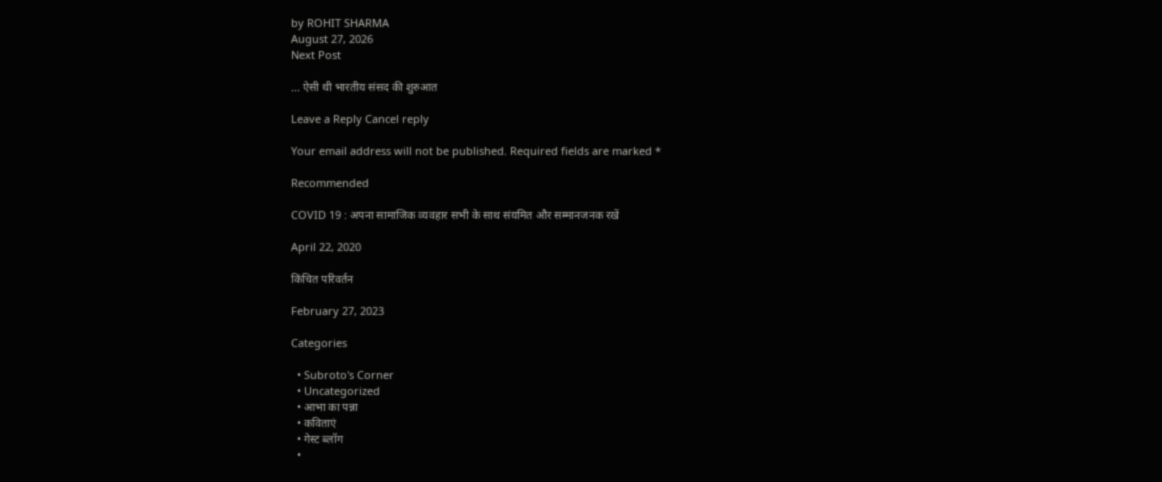by ROHIT SHARMA
August 27, 2026
Next Post

... ऐसी थी भारतीय संसद की शुरुआत

Leave a Reply Cancel reply

Your email address will not be published. Required fields are marked *

Recommended

COVID 19 : अपना सामाजिक व्यवहार सभी के साथ संयमित और सम्मानजनक रखें

April 22, 2020

किंचित परिवर्तन

February 27, 2023

Categories

  • Subroto's Corner
  • Uncategorized
  • आभा का पन्ना
  • कविताएं
  • गेस्ट ब्लॉग
  •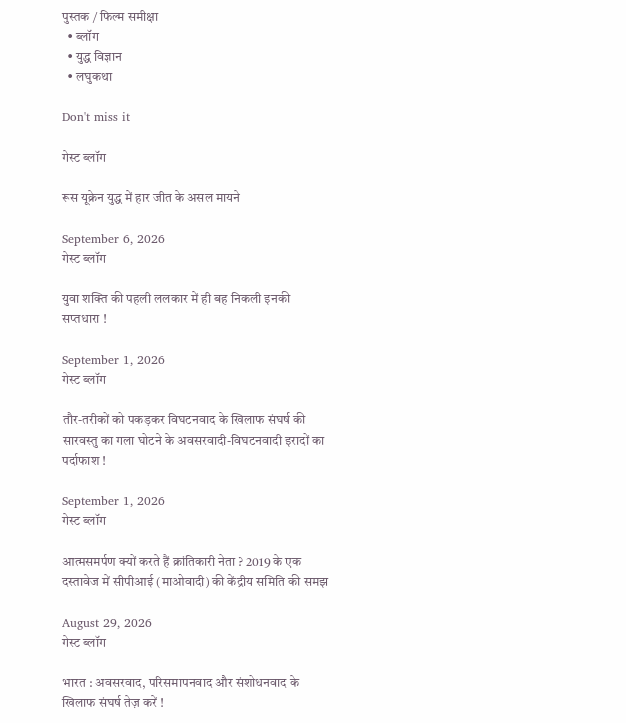पुस्तक / फिल्म समीक्षा
  • ब्लॉग
  • युद्ध विज्ञान
  • लघुकथा

Don't miss it

गेस्ट ब्लॉग

रूस यूक्रेन युद्ध में हार जीत के असल मायने

September 6, 2026
गेस्ट ब्लॉग

युवा शक्ति की पहली ललकार में ही बह निकली इनकी सप्तधारा !

September 1, 2026
गेस्ट ब्लॉग

तौर-तरीकों को पकड़कर विघटनवाद के खिलाफ संघर्ष की सारवस्तु का गला घोटने के अवसरवादी-विघटनवादी इरादों का पर्दाफाश !

September 1, 2026
गेस्ट ब्लॉग

आत्मसमर्पण क्यों करते हैं क्रांतिकारी नेता ? 2019 के एक दस्तावेज में सीपीआई (माओवादी) की केंद्रीय समिति की समझ

August 29, 2026
गेस्ट ब्लॉग

भारत : अवसरवाद, परिसमापनवाद और संशोधनवाद के खिलाफ संघर्ष तेज़ करें !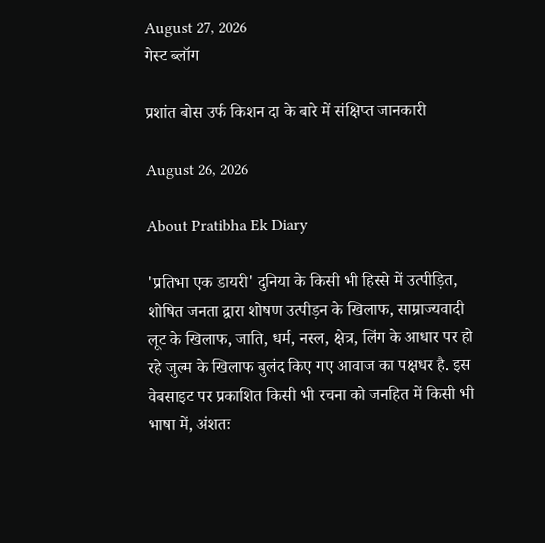August 27, 2026
गेस्ट ब्लॉग

प्रशांत बोस उर्फ किशन दा के बारे में संक्षिप्त जानकारी

August 26, 2026

About Pratibha Ek Diary

'प्रतिभा एक डायरी' दुनिया के किसी भी हिस्से में उत्पीड़ित, शोषित जनता द्वारा शोषण उत्पीड़न के खिलाफ, साम्राज्यवादी लूट के खिलाफ, जाति, धर्म, नस्ल, क्षेत्र, लिंग के आधार पर हो रहे जुल्म के खिलाफ बुलंद किए गए आवाज का पक्षधर है. इस वेबसाइट पर प्रकाशित किसी भी रचना को जनहित में किसी भी भाषा में, अंशतः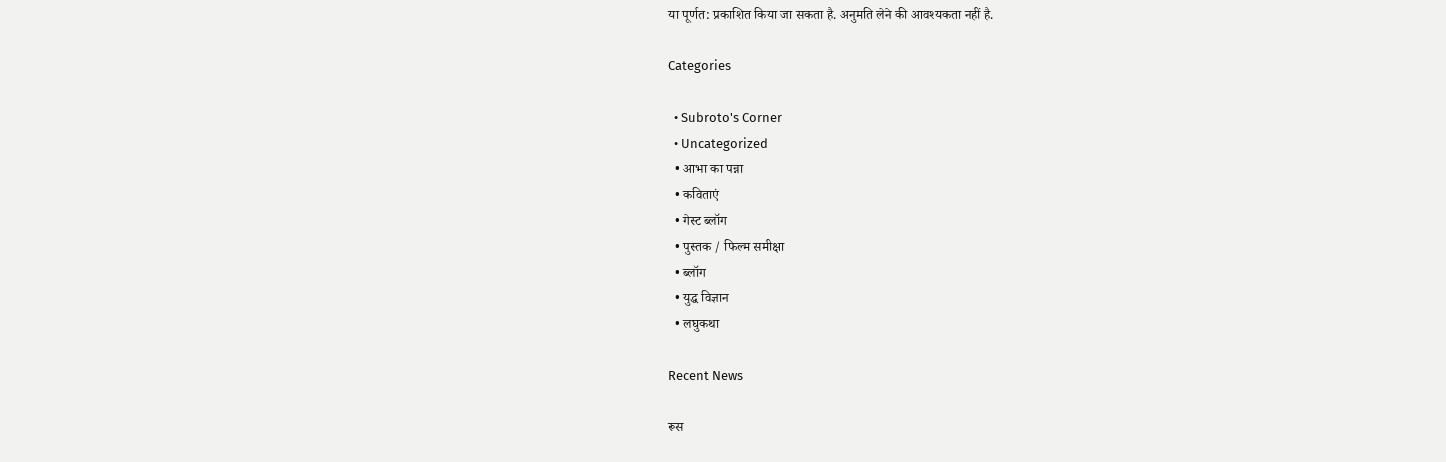या पूर्णत: प्रकाशित किया जा सकता है. अनुमति लेने की आवश्यकता नहीं है.

Categories

  • Subroto's Corner
  • Uncategorized
  • आभा का पन्ना
  • कविताएं
  • गेस्ट ब्लॉग
  • पुस्तक / फिल्म समीक्षा
  • ब्लॉग
  • युद्ध विज्ञान
  • लघुकथा

Recent News

रूस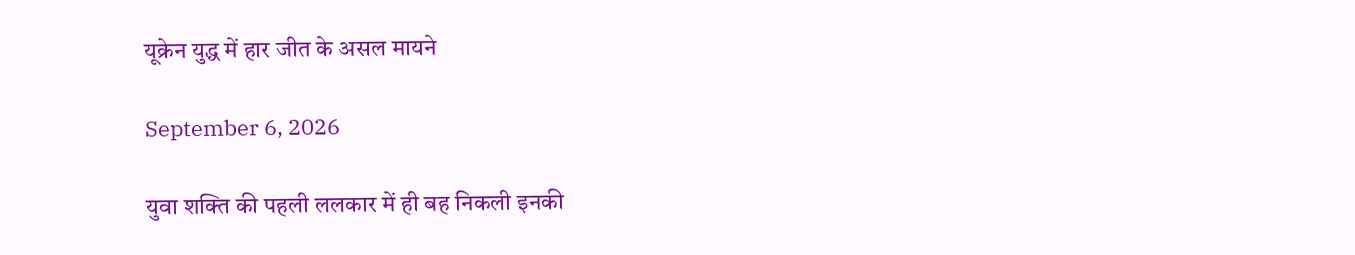यूक्रेन युद्ध में हार जीत के असल मायने

September 6, 2026

युवा शक्ति की पहली ललकार में ही बह निकली इनकी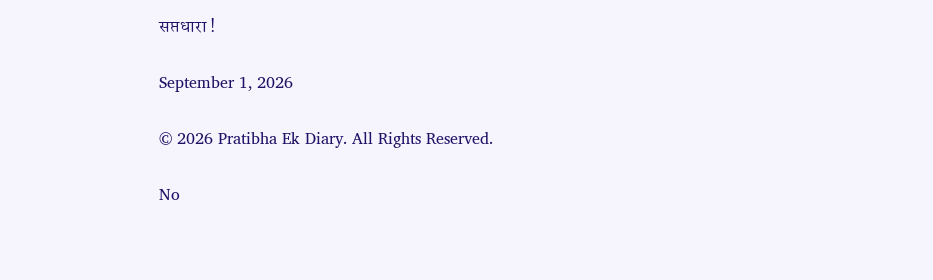सप्तधारा !

September 1, 2026

© 2026 Pratibha Ek Diary. All Rights Reserved.

No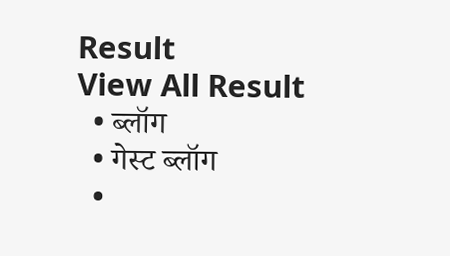Result
View All Result
  • ब्लॉग
  • गेस्ट ब्लॉग
  •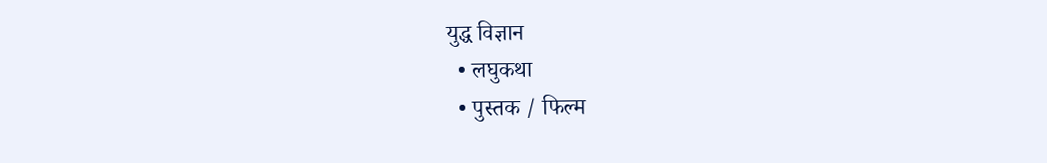युद्ध विज्ञान
  • लघुकथा
  • पुस्तक / फिल्म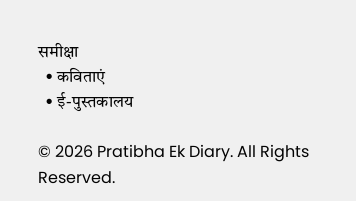समीक्षा
  • कविताएं
  • ई-पुस्तकालय

© 2026 Pratibha Ek Diary. All Rights Reserved.